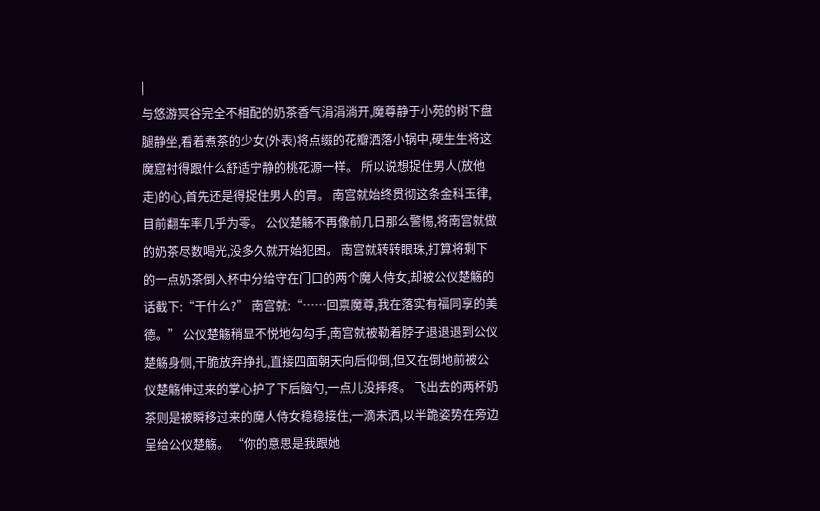|
与悠游冥谷完全不相配的奶茶香气涓涓淌开,魔尊静于小苑的树下盘腿静坐,看着煮茶的少女(外表)将点缀的花瓣洒落小锅中,硬生生将这魔窟衬得跟什么舒适宁静的桃花源一样。 所以说想捉住男人(放他走)的心,首先还是得捉住男人的胃。 南宫就始终贯彻这条金科玉律,目前翻车率几乎为零。 公仪楚觞不再像前几日那么警惕,将南宫就做的奶茶尽数喝光,没多久就开始犯困。 南宫就转转眼珠,打算将剩下的一点奶茶倒入杯中分给守在门口的两个魔人侍女,却被公仪楚觞的话截下:“干什么?” 南宫就:“……回禀魔尊,我在落实有福同享的美德。” 公仪楚觞稍显不悦地勾勾手,南宫就被勒着脖子退退退到公仪楚觞身侧,干脆放弃挣扎,直接四面朝天向后仰倒,但又在倒地前被公仪楚觞伸过来的掌心护了下后脑勺,一点儿没摔疼。 飞出去的两杯奶茶则是被瞬移过来的魔人侍女稳稳接住,一滴未洒,以半跪姿势在旁边呈给公仪楚觞。 “你的意思是我跟她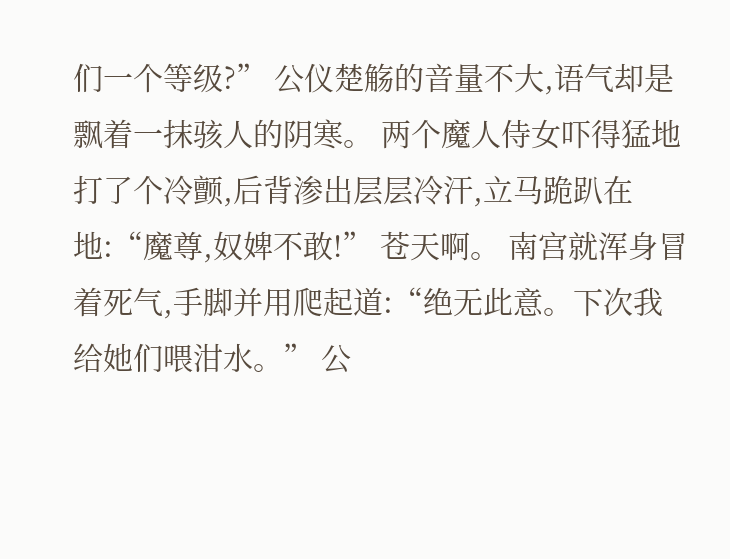们一个等级?” 公仪楚觞的音量不大,语气却是飘着一抹骇人的阴寒。 两个魔人侍女吓得猛地打了个冷颤,后背渗出层层冷汗,立马跪趴在地:“魔尊,奴婢不敢!” 苍天啊。 南宫就浑身冒着死气,手脚并用爬起道:“绝无此意。下次我给她们喂泔水。” 公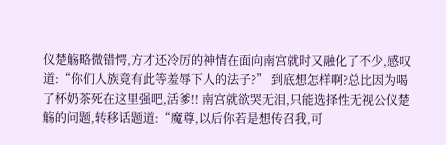仪楚觞略微错愕,方才还冷厉的神情在面向南宫就时又融化了不少,感叹道:“你们人族竟有此等羞辱下人的法子?” 到底想怎样啊?总比因为喝了杯奶茶死在这里强吧,活爹!! 南宫就欲哭无泪,只能选择性无视公仪楚觞的问题,转移话题道:“魔尊,以后你若是想传召我,可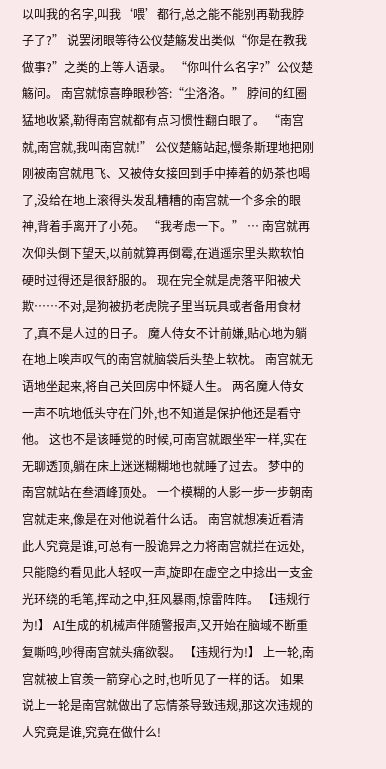以叫我的名字,叫我‘喂’都行,总之能不能别再勒我脖子了?” 说罢闭眼等待公仪楚觞发出类似“你是在教我做事?”之类的上等人语录。 “你叫什么名字?”公仪楚觞问。 南宫就惊喜睁眼秒答:“尘洛洛。” 脖间的红圈猛地收紧,勒得南宫就都有点习惯性翻白眼了。 “南宫就,南宫就,我叫南宫就!” 公仪楚觞站起,慢条斯理地把刚刚被南宫就甩飞、又被侍女接回到手中捧着的奶茶也喝了,没给在地上滚得头发乱糟糟的南宫就一个多余的眼神,背着手离开了小苑。 “我考虑一下。” … 南宫就再次仰头倒下望天,以前就算再倒霉,在逍遥宗里头欺软怕硬时过得还是很舒服的。 现在完全就是虎落平阳被犬欺……不对,是狗被扔老虎院子里当玩具或者备用食材了,真不是人过的日子。 魔人侍女不计前嫌,贴心地为躺在地上唉声叹气的南宫就脑袋后头垫上软枕。 南宫就无语地坐起来,将自己关回房中怀疑人生。 两名魔人侍女一声不吭地低头守在门外,也不知道是保护他还是看守他。 这也不是该睡觉的时候,可南宫就跟坐牢一样,实在无聊透顶,躺在床上迷迷糊糊地也就睡了过去。 梦中的南宫就站在叁酒峰顶处。 一个模糊的人影一步一步朝南宫就走来,像是在对他说着什么话。 南宫就想凑近看清此人究竟是谁,可总有一股诡异之力将南宫就拦在远处,只能隐约看见此人轻叹一声,旋即在虚空之中捻出一支金光环绕的毛笔,挥动之中,狂风暴雨,惊雷阵阵。 【违规行为!】 AI生成的机械声伴随警报声,又开始在脑域不断重复嘶鸣,吵得南宫就头痛欲裂。 【违规行为!】 上一轮,南宫就被上官羡一箭穿心之时,也听见了一样的话。 如果说上一轮是南宫就做出了忘情茶导致违规,那这次违规的人究竟是谁,究竟在做什么!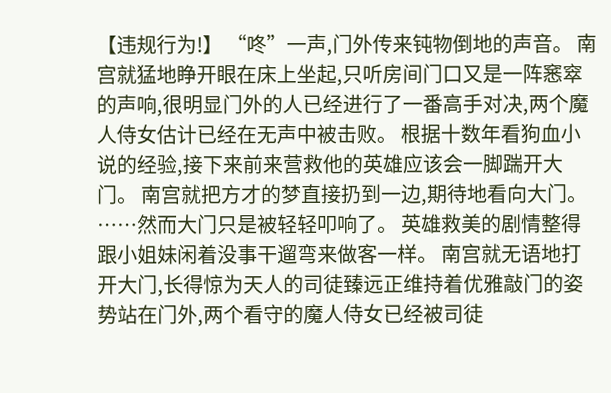【违规行为!】 “咚”一声,门外传来钝物倒地的声音。 南宫就猛地睁开眼在床上坐起,只听房间门口又是一阵窸窣的声响,很明显门外的人已经进行了一番高手对决,两个魔人侍女估计已经在无声中被击败。 根据十数年看狗血小说的经验,接下来前来营救他的英雄应该会一脚踹开大门。 南宫就把方才的梦直接扔到一边,期待地看向大门。 ……然而大门只是被轻轻叩响了。 英雄救美的剧情整得跟小姐妹闲着没事干遛弯来做客一样。 南宫就无语地打开大门,长得惊为天人的司徒臻远正维持着优雅敲门的姿势站在门外,两个看守的魔人侍女已经被司徒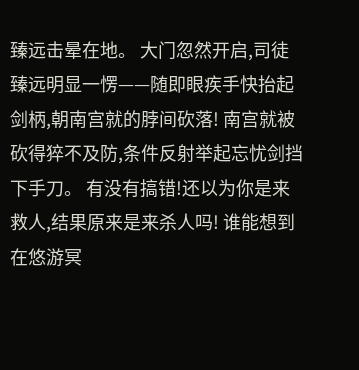臻远击晕在地。 大门忽然开启,司徒臻远明显一愣——随即眼疾手快抬起剑柄,朝南宫就的脖间砍落! 南宫就被砍得猝不及防,条件反射举起忘忧剑挡下手刀。 有没有搞错!还以为你是来救人,结果原来是来杀人吗! 谁能想到在悠游冥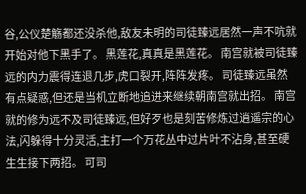谷,公仪楚觞都还没杀他,敌友未明的司徒臻远居然一声不吭就开始对他下黑手了。 黑莲花,真真是黑莲花。 南宫就被司徒臻远的内力震得连退几步,虎口裂开,阵阵发疼。 司徒臻远虽然有点疑惑,但还是当机立断地追进来继续朝南宫就出招。 南宫就的修为远不及司徒臻远,但好歹也是刻苦修炼过逍遥宗的心法,闪躲得十分灵活,主打一个万花丛中过片叶不沾身,甚至硬生生接下两招。 可司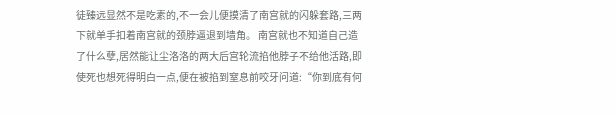徒臻远显然不是吃素的,不一会儿便摸清了南宫就的闪躲套路,三两下就单手扣着南宫就的颈脖逼退到墙角。 南宫就也不知道自己造了什么孽,居然能让尘洛洛的两大后宫轮流掐他脖子不给他活路,即使死也想死得明白一点,便在被掐到窒息前咬牙问道:“你到底有何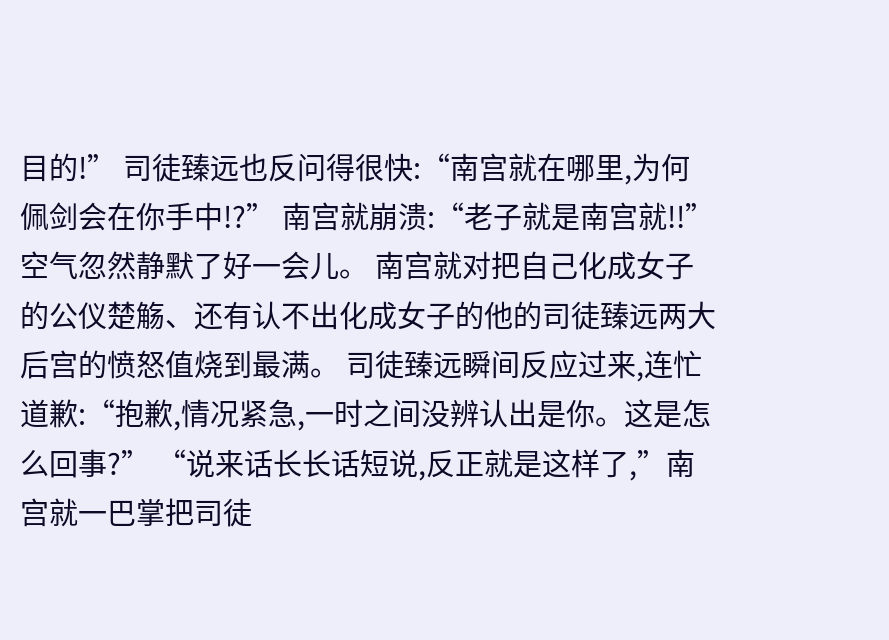目的!” 司徒臻远也反问得很快:“南宫就在哪里,为何佩剑会在你手中!?” 南宫就崩溃:“老子就是南宫就!!” 空气忽然静默了好一会儿。 南宫就对把自己化成女子的公仪楚觞、还有认不出化成女子的他的司徒臻远两大后宫的愤怒值烧到最满。 司徒臻远瞬间反应过来,连忙道歉:“抱歉,情况紧急,一时之间没辨认出是你。这是怎么回事?” “说来话长长话短说,反正就是这样了,”南宫就一巴掌把司徒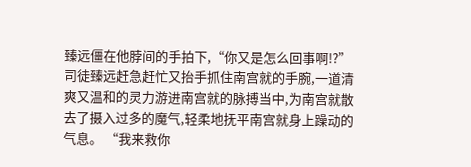臻远僵在他脖间的手拍下,“你又是怎么回事啊!?” 司徒臻远赶急赶忙又抬手抓住南宫就的手腕,一道清爽又温和的灵力游进南宫就的脉搏当中,为南宫就散去了摄入过多的魔气,轻柔地抚平南宫就身上躁动的气息。 “我来救你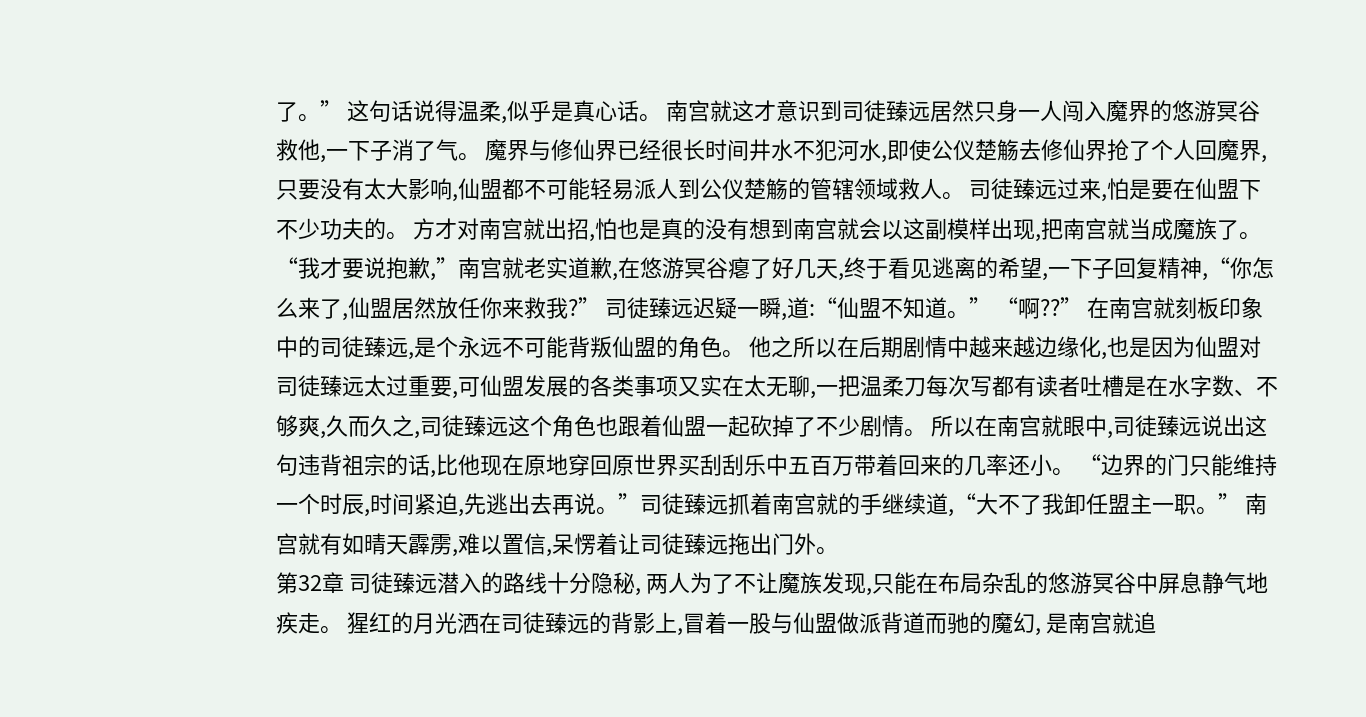了。” 这句话说得温柔,似乎是真心话。 南宫就这才意识到司徒臻远居然只身一人闯入魔界的悠游冥谷救他,一下子消了气。 魔界与修仙界已经很长时间井水不犯河水,即使公仪楚觞去修仙界抢了个人回魔界,只要没有太大影响,仙盟都不可能轻易派人到公仪楚觞的管辖领域救人。 司徒臻远过来,怕是要在仙盟下不少功夫的。 方才对南宫就出招,怕也是真的没有想到南宫就会以这副模样出现,把南宫就当成魔族了。 “我才要说抱歉,”南宫就老实道歉,在悠游冥谷瘪了好几天,终于看见逃离的希望,一下子回复精神,“你怎么来了,仙盟居然放任你来救我?” 司徒臻远迟疑一瞬,道:“仙盟不知道。” “啊??” 在南宫就刻板印象中的司徒臻远,是个永远不可能背叛仙盟的角色。 他之所以在后期剧情中越来越边缘化,也是因为仙盟对司徒臻远太过重要,可仙盟发展的各类事项又实在太无聊,一把温柔刀每次写都有读者吐槽是在水字数、不够爽,久而久之,司徒臻远这个角色也跟着仙盟一起砍掉了不少剧情。 所以在南宫就眼中,司徒臻远说出这句违背祖宗的话,比他现在原地穿回原世界买刮刮乐中五百万带着回来的几率还小。 “边界的门只能维持一个时辰,时间紧迫,先逃出去再说。”司徒臻远抓着南宫就的手继续道,“大不了我卸任盟主一职。” 南宫就有如晴天霹雳,难以置信,呆愣着让司徒臻远拖出门外。
第32章 司徒臻远潜入的路线十分隐秘, 两人为了不让魔族发现,只能在布局杂乱的悠游冥谷中屏息静气地疾走。 猩红的月光洒在司徒臻远的背影上,冒着一股与仙盟做派背道而驰的魔幻, 是南宫就追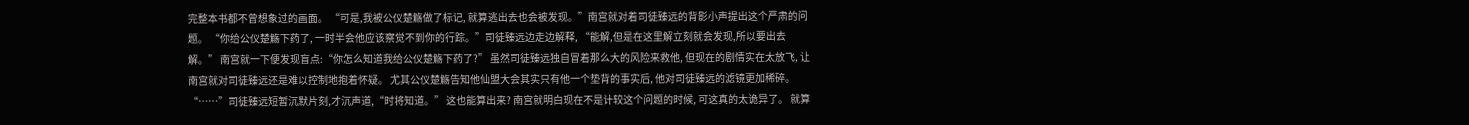完整本书都不曾想象过的画面。 “可是,我被公仪楚觞做了标记, 就算逃出去也会被发现。”南宫就对着司徒臻远的背影小声提出这个严肃的问题。 “你给公仪楚觞下药了, 一时半会他应该察觉不到你的行踪。”司徒臻远边走边解释, “能解,但是在这里解立刻就会发现,所以要出去解。” 南宫就一下便发现盲点:“你怎么知道我给公仪楚觞下药了?” 虽然司徒臻远独自冒着那么大的风险来救他, 但现在的剧情实在太放飞, 让南宫就对司徒臻远还是难以控制地抱着怀疑。 尤其公仪楚觞告知他仙盟大会其实只有他一个垫背的事实后, 他对司徒臻远的滤镜更加稀碎。 “……”司徒臻远短暂沉默片刻,才沉声道,“时将知道。” 这也能算出来? 南宫就明白现在不是计较这个问题的时候, 可这真的太诡异了。 就算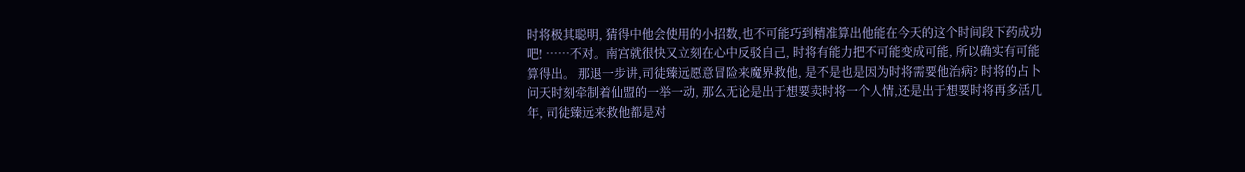时将极其聪明, 猜得中他会使用的小招数,也不可能巧到精准算出他能在今天的这个时间段下药成功吧! ……不对。南宫就很快又立刻在心中反驳自己, 时将有能力把不可能变成可能, 所以确实有可能算得出。 那退一步讲,司徒臻远愿意冒险来魔界救他, 是不是也是因为时将需要他治病? 时将的占卜问天时刻牵制着仙盟的一举一动, 那么无论是出于想要卖时将一个人情,还是出于想要时将再多活几年, 司徒臻远来救他都是对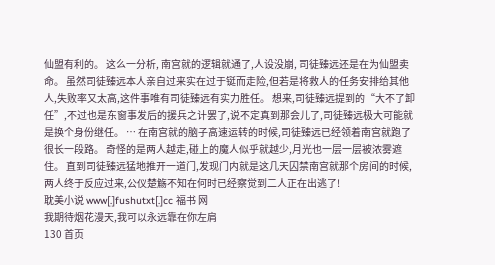仙盟有利的。 这么一分析, 南宫就的逻辑就通了,人设没崩, 司徒臻远还是在为仙盟卖命。 虽然司徒臻远本人亲自过来实在过于铤而走险,但若是将救人的任务安排给其他人,失败率又太高,这件事唯有司徒臻远有实力胜任。 想来,司徒臻远提到的“大不了卸任”,不过也是东窗事发后的援兵之计罢了,说不定真到那会儿了,司徒臻远极大可能就是换个身份继任。 … 在南宫就的脑子高速运转的时候,司徒臻远已经领着南宫就跑了很长一段路。 奇怪的是两人越走,碰上的魔人似乎就越少,月光也一层一层被浓雾遮住。 直到司徒臻远猛地推开一道门,发现门内就是这几天囚禁南宫就那个房间的时候,两人终于反应过来,公仪楚觞不知在何时已经察觉到二人正在出逃了!
耽美小说 www[.]fushutxt[.]cc 福书 网
我期待烟花漫天,我可以永远靠在你左肩
130 首页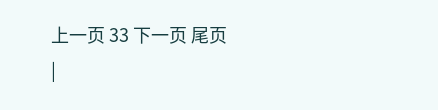上一页 33 下一页 尾页
|